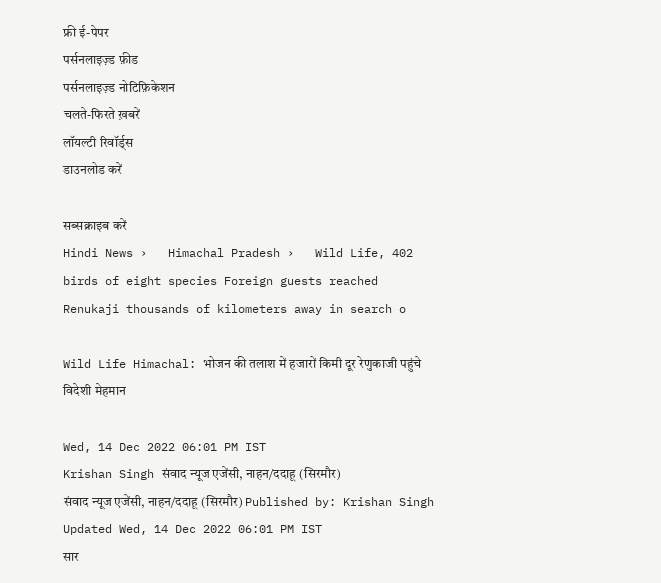फ्री ई-पेपर
पर्सनलाइज़्ड फ़ीड
पर्सनलाइज़्ड नोटिफ़िकेशन
चलते-फिरते ख़बरें
लॉयल्टी रिवॉर्ड्स
डाउनलोड करें

सब्सक्राइब करें
Hindi News ›   Himachal Pradesh ›   Wild Life, 402 birds of eight species Foreign guests reached Renukaji thousands of kilometers away in search o

Wild Life Himachal: भोजन की तलाश में हजारों किमी दूर रेणुकाजी पहुंचे विदेशी मेहमान

Wed, 14 Dec 2022 06:01 PM IST
Krishan Singh संवाद न्यूज एजेंसी, नाहन/ददाहू (सिरमौर)
संवाद न्यूज एजेंसी, नाहन/ददाहू (सिरमौर) Published by: Krishan Singh Updated Wed, 14 Dec 2022 06:01 PM IST
सार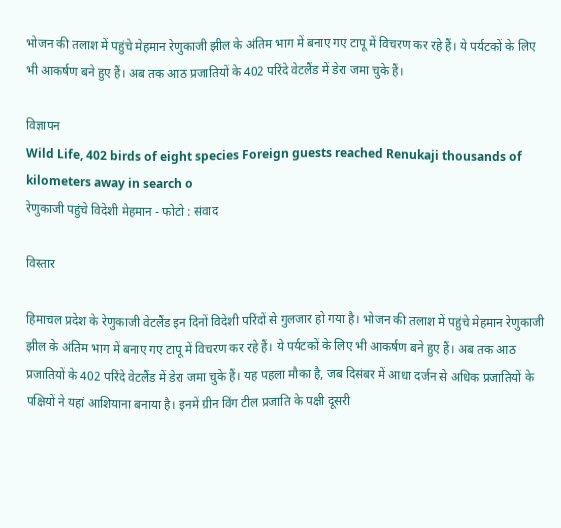भोजन की तलाश में पहुंचे मेहमान रेणुकाजी झील के अंतिम भाग में बनाए गए टापू में विचरण कर रहे हैं। ये पर्यटकों के लिए भी आकर्षण बने हुए हैं। अब तक आठ प्रजातियों के 402 परिंदे वेटलैंड में डेरा जमा चुके हैं।

विज्ञापन
Wild Life, 402 birds of eight species Foreign guests reached Renukaji thousands of kilometers away in search o
रेणुकाजी पहुंचे विदेशी मेहमान - फोटो : संवाद

विस्तार

हिमाचल प्रदेश के रेणुकाजी वेटलैंड इन दिनों विदेशी परिंदों से गुलजार हो गया है। भोजन की तलाश में पहुंचे मेहमान रेणुकाजी झील के अंतिम भाग में बनाए गए टापू में विचरण कर रहे हैं। ये पर्यटकों के लिए भी आकर्षण बने हुए हैं। अब तक आठ प्रजातियों के 402 परिंदे वेटलैंड में डेरा जमा चुके हैं। यह पहला मौका है, जब दिसंबर में आधा दर्जन से अधिक प्रजातियों के पक्षियों ने यहां आशियाना बनाया है। इनमें ग्रीन विंग टील प्रजाति के पक्षी दूसरी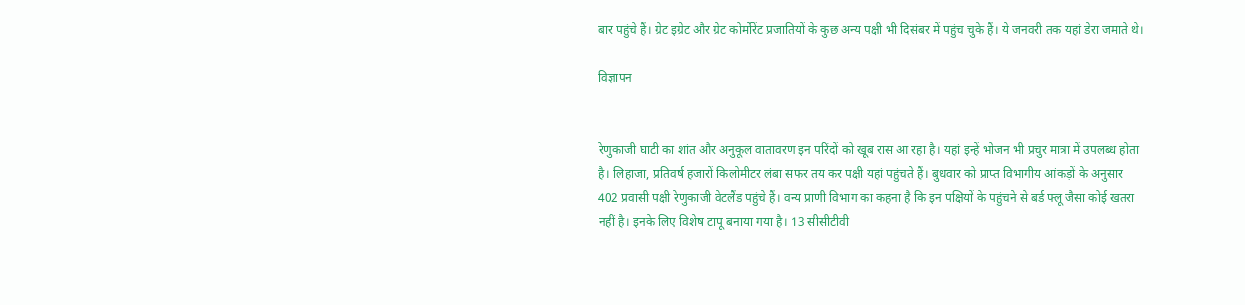बार पहुंचे हैं। ग्रेट इग्रेट और ग्रेट कोर्मोरेंट प्रजातियों के कुछ अन्य पक्षी भी दिसंबर में पहुंच चुके हैं। ये जनवरी तक यहां डेरा जमाते थे।

विज्ञापन


रेणुकाजी घाटी का शांत और अनुकूल वातावरण इन परिंदों को खूब रास आ रहा है। यहां इन्हें भोजन भी प्रचुर मात्रा में उपलब्ध होता है। लिहाजा, प्रतिवर्ष हजारों किलोमीटर लंबा सफर तय कर पक्षी यहां पहुंचते हैं। बुधवार को प्राप्त विभागीय आंकड़ों के अनुसार 402 प्रवासी पक्षी रेणुकाजी वेटलैंड पहुंचे हैं। वन्य प्राणी विभाग का कहना है कि इन पक्षियों के पहुंचने से बर्ड फ्लू जैसा कोई खतरा नहीं है। इनके लिए विशेष टापू बनाया गया है। 13 सीसीटीवी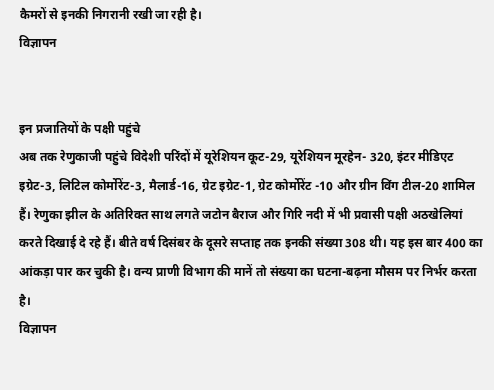कैमरों से इनकी निगरानी रखी जा रही है।
विज्ञापन


इन प्रजातियों के पक्षी पहुंचे
अब तक रेणुकाजी पहुंचे विदेशी परिंदों में यूरेशियन कूट-29, यूरेशियन मूरहेन- 320, इंटर मीडिएट इग्रेट-3, लिटिल कोर्मोरेंट-3, मैलार्ड-16, ग्रेट इग्रेट-1, ग्रेट कोर्मोरेंट -10 और ग्रीन विंग टील-20 शामिल हैं। रेणुका झील के अतिरिक्त साथ लगते जटोन बैराज और गिरि नदी में भी प्रवासी पक्षी अठखेलियां करते दिखाई दे रहे हैं। बीते वर्ष दिसंबर के दूसरे सप्ताह तक इनकी संख्या 308 थी। यह इस बार 400 का आंकड़ा पार कर चुकी है। वन्य प्राणी विभाग की मानें तो संख्या का घटना-बढ़ना मौसम पर निर्भर करता है।
विज्ञापन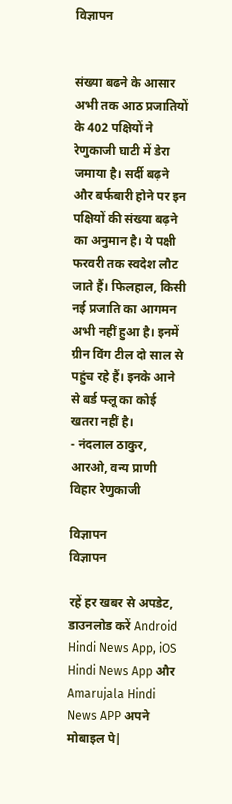विज्ञापन


संख्या बढने के आसार
अभी तक आठ प्रजातियों के 402 पक्षियों ने रेणुकाजी घाटी में डेरा जमाया है। सर्दी बढ़ने और बर्फबारी होने पर इन पक्षियों की संख्या बढ़ने का अनुमान है। ये पक्षी फरवरी तक स्वदेश लौट जाते हैं। फिलहाल, किसी नई प्रजाति का आगमन अभी नहीं हुआ है। इनमें ग्रीन विंग टील दो साल से पहुंच रहे हैं। इनके आने से बर्ड फ्लू का कोई खतरा नहीं है।
- नंदलाल ठाकुर, आरओ, वन्य प्राणी विहार रेणुकाजी

विज्ञापन
विज्ञापन

रहें हर खबर से अपडेट, डाउनलोड करें Android Hindi News App, iOS Hindi News App और Amarujala Hindi News APP अपने मोबाइल पे|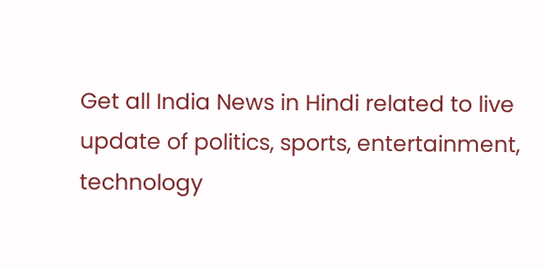Get all India News in Hindi related to live update of politics, sports, entertainment, technology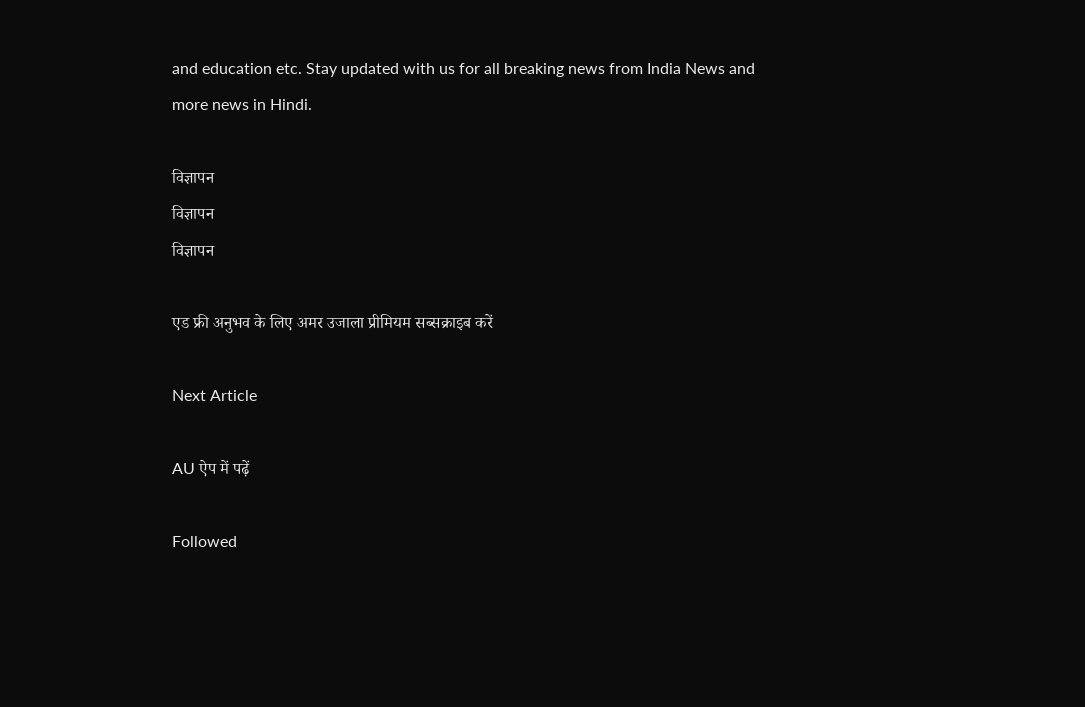and education etc. Stay updated with us for all breaking news from India News and more news in Hindi.

विज्ञापन
विज्ञापन
विज्ञापन

एड फ्री अनुभव के लिए अमर उजाला प्रीमियम सब्सक्राइब करें

Next Article

AU ऐप में पढ़ें

Followed